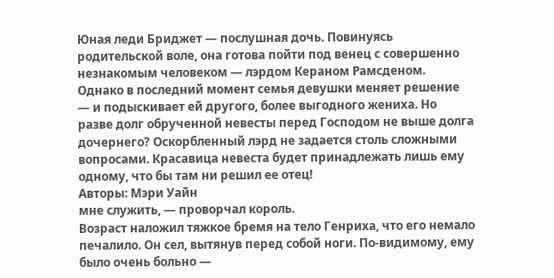Юная леди Бриджет — послушная дочь. Повинуясь родительской воле, она готова пойти под венец с совершенно незнакомым человеком — лэрдом Кераном Рамсденом. Однако в последний момент семья девушки меняет решение — и подыскивает ей другого, более выгодного жениха. Но разве долг обрученной невесты перед Господом не выше долга дочернего? Оскорбленный лэрд не задается столь сложными вопросами. Красавица невеста будет принадлежать лишь ему одному, что бы там ни решил ее отец!
Авторы: Мэри Уайн
мне служить, — проворчал король.
Возраст наложил тяжкое бремя на тело Генриха, что его немало печалило. Он сел, вытянув перед собой ноги. По-видимому, ему было очень больно —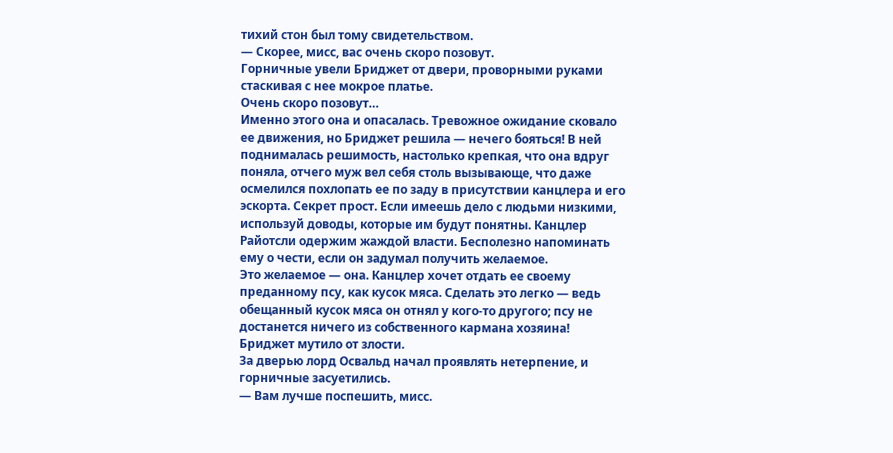тихий стон был тому свидетельством.
— Скорее, мисс, вас очень скоро позовут.
Горничные увели Бриджет от двери, проворными руками стаскивая с нее мокрое платье.
Очень скоро позовут…
Именно этого она и опасалась. Тревожное ожидание сковало ее движения, но Бриджет решила — нечего бояться! В ней поднималась решимость, настолько крепкая, что она вдруг поняла, отчего муж вел себя столь вызывающе, что даже осмелился похлопать ее по заду в присутствии канцлера и его эскорта. Секрет прост. Если имеешь дело с людьми низкими, используй доводы, которые им будут понятны. Канцлер Райотсли одержим жаждой власти. Бесполезно напоминать ему о чести, если он задумал получить желаемое.
Это желаемое — она. Канцлер хочет отдать ее своему преданному псу, как кусок мяса. Сделать это легко — ведь обещанный кусок мяса он отнял у кого-то другого; псу не достанется ничего из собственного кармана хозяина!
Бриджет мутило от злости.
За дверью лорд Освальд начал проявлять нетерпение, и горничные засуетились.
— Вам лучше поспешить, мисс.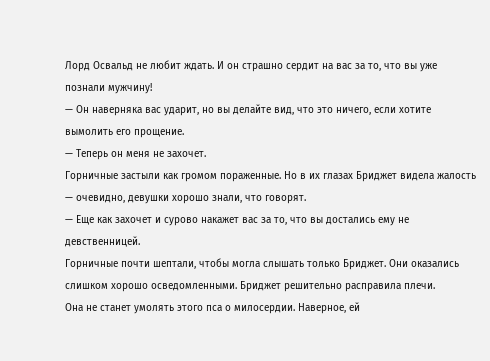Лорд Освальд не любит ждать. И он страшно сердит на вас за то, что вы уже познали мужчину!
— Он наверняка вас ударит, но вы делайте вид, что это ничего, если хотите вымолить его прощение.
— Теперь он меня не захочет.
Горничные застыли как громом пораженные. Но в их глазах Бриджет видела жалость — очевидно, девушки хорошо знали, что говорят.
— Еще как захочет и сурово накажет вас за то, что вы достались ему не девственницей.
Горничные почти шептали, чтобы могла слышать только Бриджет. Они оказались слишком хорошо осведомленными. Бриджет решительно расправила плечи.
Она не станет умолять этого пса о милосердии. Наверное, ей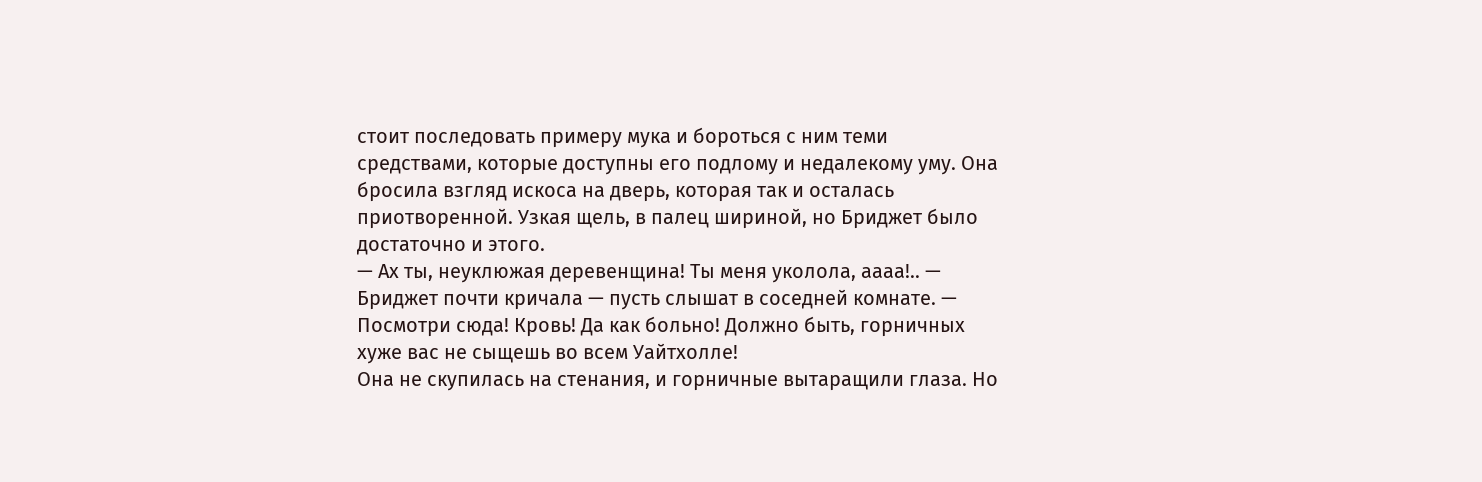стоит последовать примеру мука и бороться с ним теми средствами, которые доступны его подлому и недалекому уму. Она бросила взгляд искоса на дверь, которая так и осталась приотворенной. Узкая щель, в палец шириной, но Бриджет было достаточно и этого.
— Ах ты, неуклюжая деревенщина! Ты меня уколола, аааа!.. — Бриджет почти кричала — пусть слышат в соседней комнате. — Посмотри сюда! Кровь! Да как больно! Должно быть, горничных хуже вас не сыщешь во всем Уайтхолле!
Она не скупилась на стенания, и горничные вытаращили глаза. Но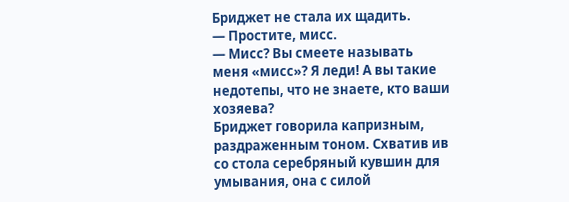Бриджет не стала их щадить.
— Простите, мисс.
— Мисс? Вы смеете называть меня «мисс»? Я леди! А вы такие недотепы, что не знаете, кто ваши хозяева?
Бриджет говорила капризным, раздраженным тоном. Схватив ив со стола серебряный кувшин для умывания, она с силой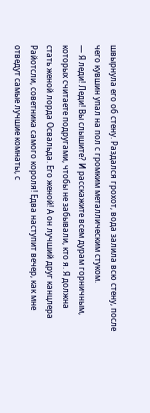швырнула его об стену. Раздался грохот, вода залила всю стену, после чего кувшин упал на пол с громким металлическим стуком.
— Я леди! Леди! Вы слышите? И расскажите всем дурам горничным, которых считаете подругами, чтобы не забывали, кто я. Я должна стать женой лорда Освальда. Его женой! А он лучший друг канцлера Райотсли, советника самого короля! Едва наступит вечер, как мне отведут самые лучшие комнаты, с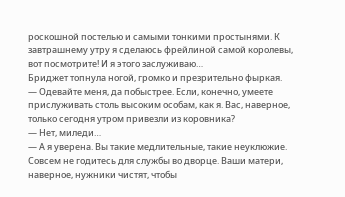роскошной постелью и самыми тонкими простынями. К завтрашнему утру я сделаюсь фрейлиной самой королевы, вот посмотрите! И я этого заслуживаю…
Бриджет топнула ногой, громко и презрительно фыркая.
— Одевайте меня, да побыстрее. Если, конечно, умеете прислуживать столь высоким особам, как я. Вас, наверное, только сегодня утром привезли из коровника?
— Нет, миледи…
— А я уверена. Вы такие медлительные, такие неуклюжие. Совсем не годитесь для службы во дворце. Ваши матери, наверное, нужники чистят, чтобы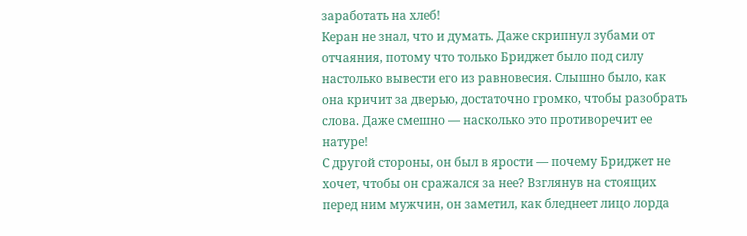заработать на хлеб!
Керан не знал, что и думать. Даже скрипнул зубами от отчаяния, потому что только Бриджет было под силу настолько вывести его из равновесия. Слышно было, как она кричит за дверью, достаточно громко, чтобы разобрать слова. Даже смешно — насколько это противоречит ее натуре!
С другой стороны, он был в ярости — почему Бриджет не хочет, чтобы он сражался за нее? Взглянув на стоящих перед ним мужчин, он заметил, как бледнеет лицо лорда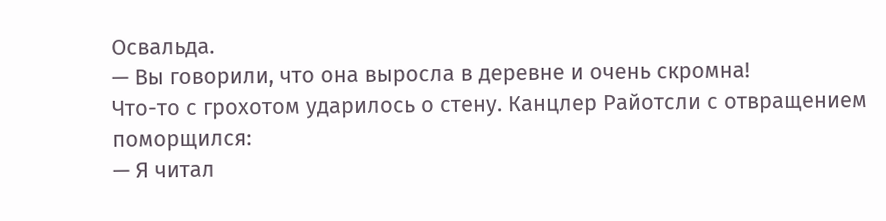Освальда.
— Вы говорили, что она выросла в деревне и очень скромна!
Что-то с грохотом ударилось о стену. Канцлер Райотсли с отвращением поморщился:
— Я читал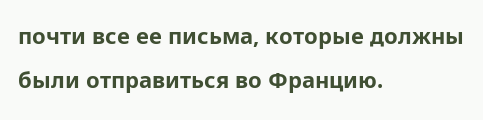почти все ее письма, которые должны были отправиться во Францию.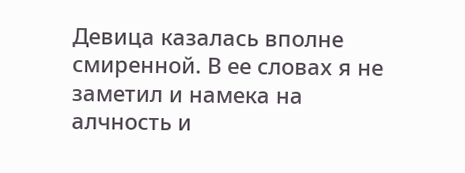Девица казалась вполне смиренной. В ее словах я не заметил и намека на алчность и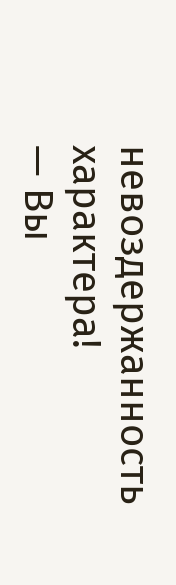невоздержанность характера!
— Вы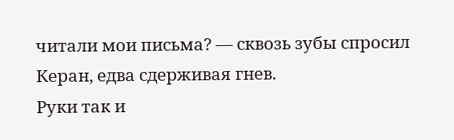читали мои письма? — сквозь зубы спросил Керан, едва сдерживая гнев.
Руки так и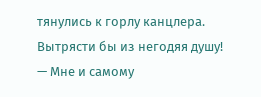тянулись к горлу канцлера. Вытрясти бы из негодяя душу!
— Мне и самому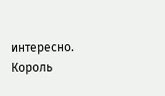интересно.
Король